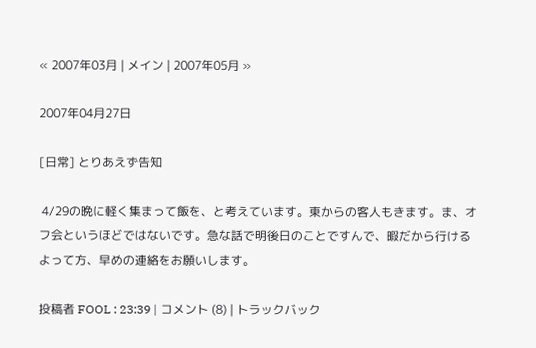« 2007年03月 | メイン | 2007年05月 »

2007年04月27日

[日常] とりあえず告知

 4/29の晩に軽く集まって飯を、と考えています。東からの客人もきます。ま、オフ会というほどではないです。急な話で明後日のことですんで、暇だから行けるよって方、早めの連絡をお願いします。

投稿者 FOOL : 23:39 | コメント (8) | トラックバック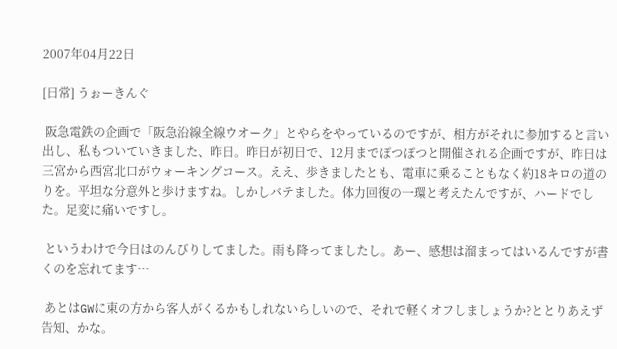2007年04月22日

[日常] うぉーきんぐ

 阪急電鉄の企画で「阪急沿線全線ウオーク」とやらをやっているのですが、相方がそれに参加すると言い出し、私もついていきました、昨日。昨日が初日で、12月までぽつぽつと開催される企画ですが、昨日は三宮から西宮北口がウォーキングコース。ええ、歩きましたとも、電車に乗ることもなく約18キロの道のりを。平坦な分意外と歩けますね。しかしバテました。体力回復の一環と考えたんですが、ハードでした。足変に痛いですし。

 というわけで今日はのんびりしてました。雨も降ってましたし。あー、感想は溜まってはいるんですが書くのを忘れてます…

 あとはGWに東の方から客人がくるかもしれないらしいので、それで軽くオフしましょうか?ととりあえず告知、かな。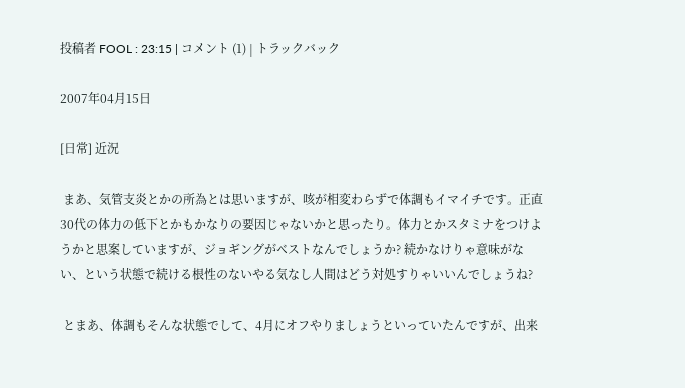投稿者 FOOL : 23:15 | コメント (1) | トラックバック

2007年04月15日

[日常] 近況

 まあ、気管支炎とかの所為とは思いますが、咳が相変わらずで体調もイマイチです。正直30代の体力の低下とかもかなりの要因じゃないかと思ったり。体力とかスタミナをつけようかと思案していますが、ジョギングがベストなんでしょうか? 続かなけりゃ意味がない、という状態で続ける根性のないやる気なし人間はどう対処すりゃいいんでしょうね?

 とまあ、体調もそんな状態でして、4月にオフやりましょうといっていたんですが、出来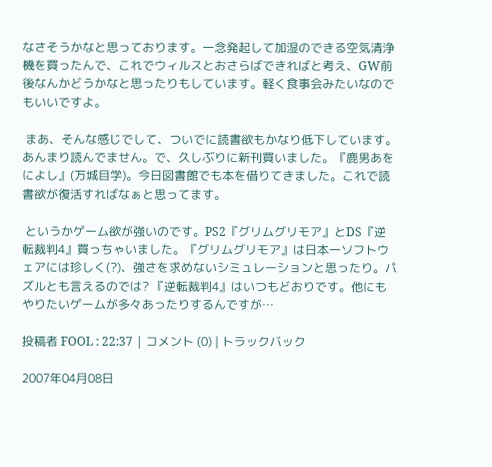なさそうかなと思っております。一念発起して加湿のできる空気清浄機を買ったんで、これでウィルスとおさらばできればと考え、GW前後なんかどうかなと思ったりもしています。軽く食事会みたいなのでもいいですよ。

 まあ、そんな感じでして、ついでに読書欲もかなり低下しています。あんまり読んでません。で、久しぶりに新刊買いました。『鹿男あをによし』(万城目学)。今日図書館でも本を借りてきました。これで読書欲が復活すればなぁと思ってます。

 というかゲーム欲が強いのです。PS2『グリムグリモア』とDS『逆転裁判4』買っちゃいました。『グリムグリモア』は日本一ソフトウェアには珍しく(?)、強さを求めないシミュレーションと思ったり。パズルとも言えるのでは? 『逆転裁判4』はいつもどおりです。他にもやりたいゲームが多々あったりするんですが…

投稿者 FOOL : 22:37 | コメント (0) | トラックバック

2007年04月08日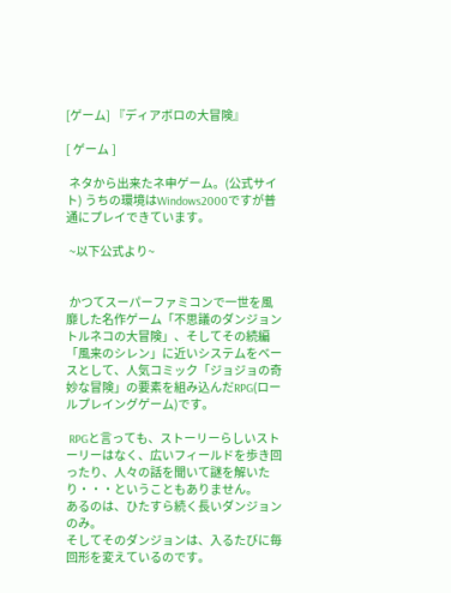[ゲーム] 『ディアボロの大冒険』

[ ゲーム ]

 ネタから出来たネ申ゲーム。(公式サイト) うちの環境はWindows2000ですが普通にプレイできています。

 ~以下公式より~


 かつてスーパーファミコンで一世を風靡した名作ゲーム「不思議のダンジョン トルネコの大冒険」、そしてその続編「風来のシレン」に近いシステムをベースとして、人気コミック「ジョジョの奇妙な冒険」の要素を組み込んだRPG(ロールプレイングゲーム)です。

 RPGと言っても、ストーリーらしいストーリーはなく、広いフィールドを歩き回ったり、人々の話を聞いて謎を解いたり・・・ということもありません。
あるのは、ひたすら続く長いダンジョンのみ。
そしてそのダンジョンは、入るたびに毎回形を変えているのです。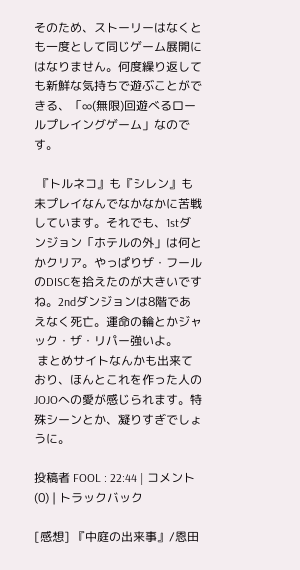そのため、ストーリーはなくとも一度として同じゲーム展開にはなりません。何度繰り返しても新鮮な気持ちで遊ぶことができる、「∞(無限)回遊べるロールプレイングゲーム」なのです。

 『トルネコ』も『シレン』も未プレイなんでなかなかに苦戦しています。それでも、1stダンジョン「ホテルの外」は何とかクリア。やっぱりザ・フールのDISCを拾えたのが大きいですね。2ndダンジョンは8階であえなく死亡。運命の輪とかジャック・ザ・リパー強いよ。
 まとめサイトなんかも出来ており、ほんとこれを作った人のJOJOへの愛が感じられます。特殊シーンとか、凝りすぎでしょうに。

投稿者 FOOL : 22:44 | コメント (0) | トラックバック

[感想] 『中庭の出来事』/恩田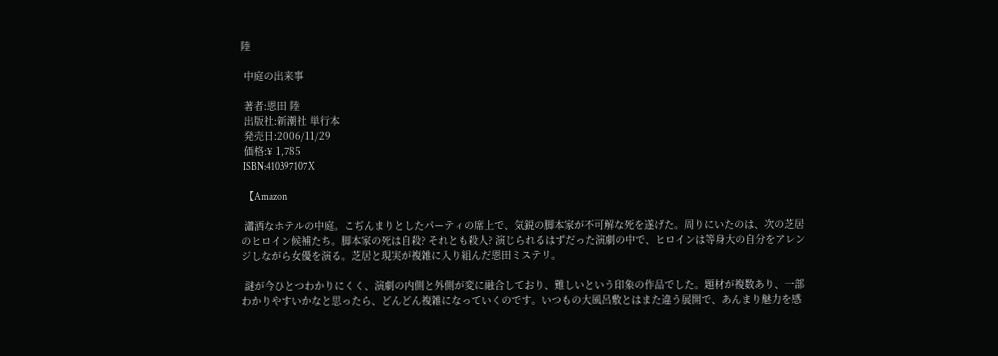陸

 中庭の出来事

 著者:恩田 陸
 出版社:新潮社 単行本
 発売日:2006/11/29
 価格:¥ 1,785
 ISBN:410397107X

 【Amazon

 瀟洒なホテルの中庭。こぢんまりとしたパーティの席上で、気鋭の脚本家が不可解な死を遂げた。周りにいたのは、次の芝居のヒロイン候補たち。脚本家の死は自殺? それとも殺人? 演じられるはずだった演劇の中で、ヒロインは等身大の自分をアレンジしながら女優を演る。芝居と現実が複雑に入り組んだ恩田ミステリ。

 謎が今ひとつわかりにくく、演劇の内側と外側が変に融合しており、難しいという印象の作品でした。題材が複数あり、一部わかりやすいかなと思ったら、どんどん複雑になっていくのです。いつもの大風呂敷とはまた違う展開で、あんまり魅力を感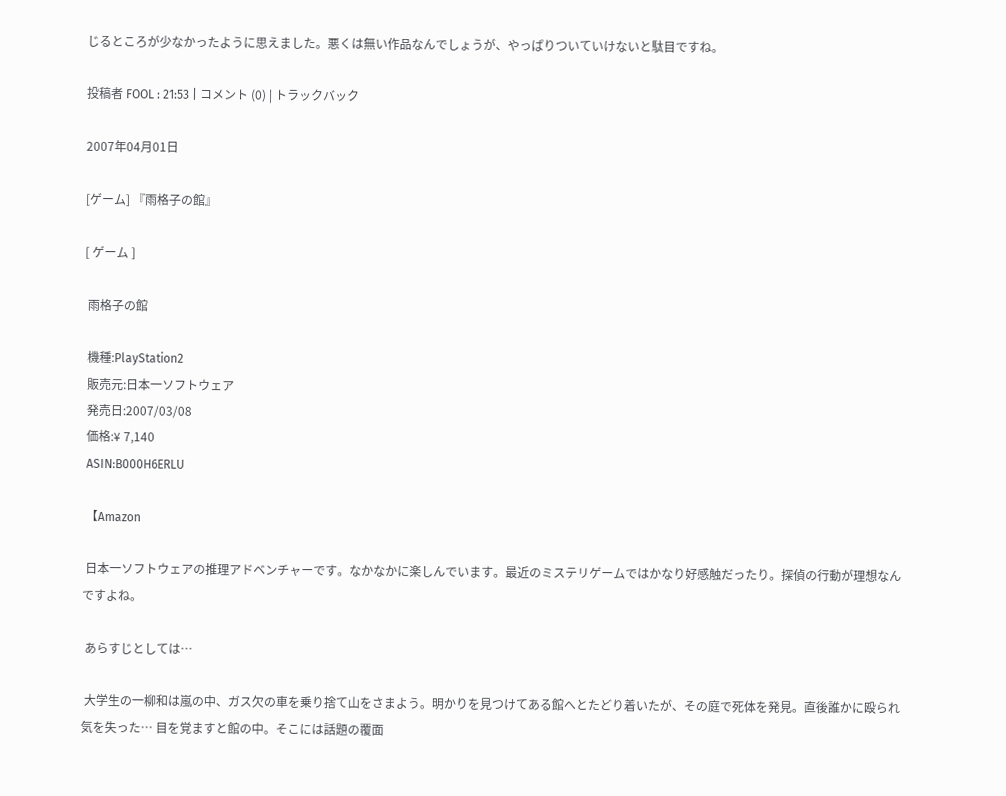じるところが少なかったように思えました。悪くは無い作品なんでしょうが、やっぱりついていけないと駄目ですね。

投稿者 FOOL : 21:53 | コメント (0) | トラックバック

2007年04月01日

[ゲーム] 『雨格子の館』

[ ゲーム ]

 雨格子の館

 機種:PlayStation2
 販売元:日本一ソフトウェア
 発売日:2007/03/08
 価格:¥ 7,140
 ASIN:B000H6ERLU

 【Amazon

 日本一ソフトウェアの推理アドベンチャーです。なかなかに楽しんでいます。最近のミステリゲームではかなり好感触だったり。探偵の行動が理想なんですよね。

 あらすじとしては…

 大学生の一柳和は嵐の中、ガス欠の車を乗り捨て山をさまよう。明かりを見つけてある館へとたどり着いたが、その庭で死体を発見。直後誰かに殴られ気を失った… 目を覚ますと館の中。そこには話題の覆面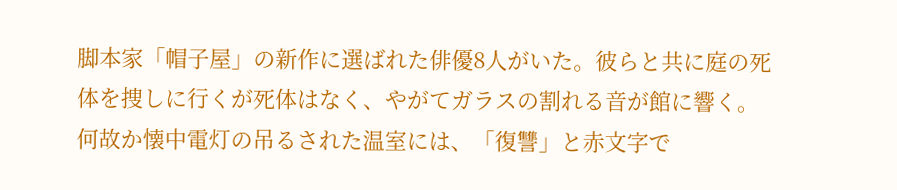脚本家「帽子屋」の新作に選ばれた俳優8人がいた。彼らと共に庭の死体を捜しに行くが死体はなく、やがてガラスの割れる音が館に響く。何故か懐中電灯の吊るされた温室には、「復讐」と赤文字で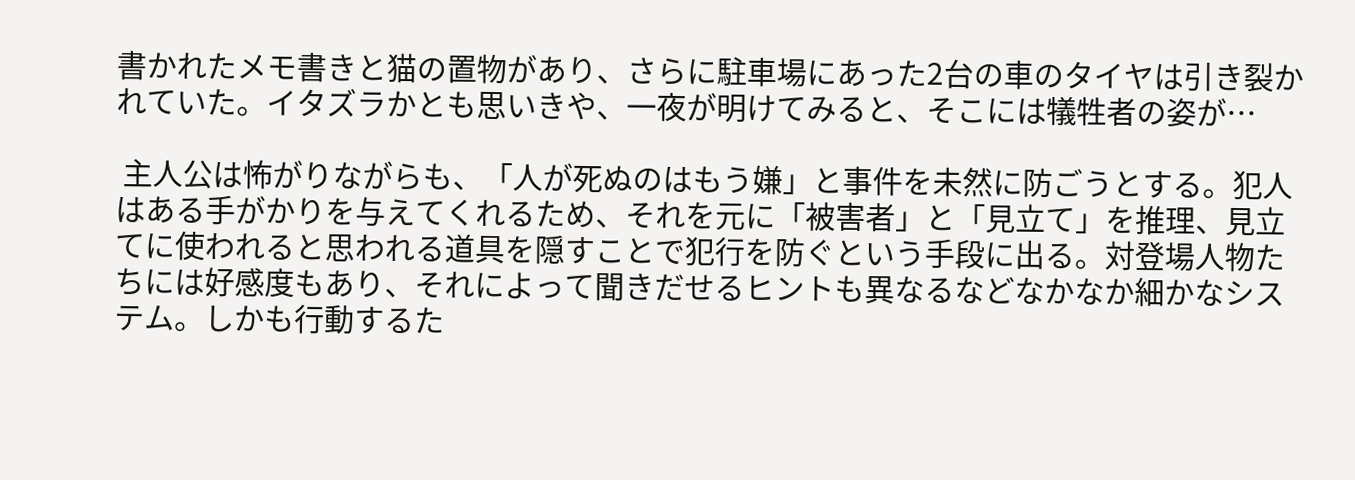書かれたメモ書きと猫の置物があり、さらに駐車場にあった2台の車のタイヤは引き裂かれていた。イタズラかとも思いきや、一夜が明けてみると、そこには犠牲者の姿が…

 主人公は怖がりながらも、「人が死ぬのはもう嫌」と事件を未然に防ごうとする。犯人はある手がかりを与えてくれるため、それを元に「被害者」と「見立て」を推理、見立てに使われると思われる道具を隠すことで犯行を防ぐという手段に出る。対登場人物たちには好感度もあり、それによって聞きだせるヒントも異なるなどなかなか細かなシステム。しかも行動するた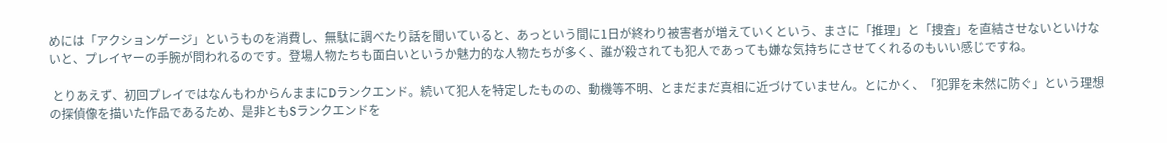めには「アクションゲージ」というものを消費し、無駄に調べたり話を聞いていると、あっという間に1日が終わり被害者が増えていくという、まさに「推理」と「捜査」を直結させないといけないと、プレイヤーの手腕が問われるのです。登場人物たちも面白いというか魅力的な人物たちが多く、誰が殺されても犯人であっても嫌な気持ちにさせてくれるのもいい感じですね。

 とりあえず、初回プレイではなんもわからんままにDランクエンド。続いて犯人を特定したものの、動機等不明、とまだまだ真相に近づけていません。とにかく、「犯罪を未然に防ぐ」という理想の探偵像を描いた作品であるため、是非ともSランクエンドを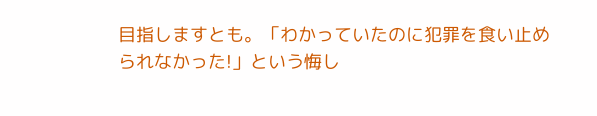目指しますとも。「わかっていたのに犯罪を食い止められなかった!」という悔し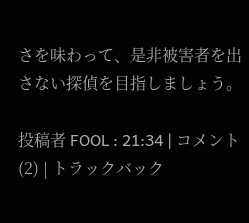さを味わって、是非被害者を出さない探偵を目指しましょう。

投稿者 FOOL : 21:34 | コメント (2) | トラックバック